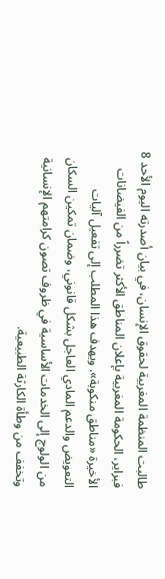طالبت المنظمة المغربية لحقوق الإنسان، في بيان أصدرته اليوم الأحد 8 فبراير، الحكومة المغربية بإعلان المناطق الأكثر تضرراً من الفيضانات الأخيرة «مناطق منكوبة». ويهدف هذا المطلب إلى تفعيل آليات التعويض والدعم المادي العاجل بشكل قانوني، وضمان تمكين السكان من الولوج إلى الخدمات الأساسية في ظروف تصون كرامتهم الإنسانية وتخفف من وطأة الكارثة الطبيعية.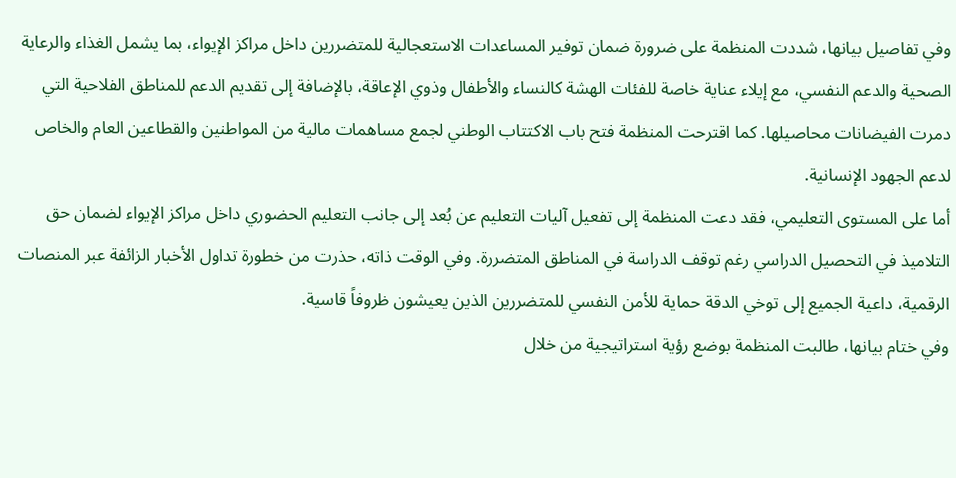وفي تفاصيل بيانها، شددت المنظمة على ضرورة ضمان توفير المساعدات الاستعجالية للمتضررين داخل مراكز الإيواء، بما يشمل الغذاء والرعاية الصحية والدعم النفسي، مع إيلاء عناية خاصة للفئات الهشة كالنساء والأطفال وذوي الإعاقة، بالإضافة إلى تقديم الدعم للمناطق الفلاحية التي دمرت الفيضانات محاصيلها. كما اقترحت المنظمة فتح باب الاكتتاب الوطني لجمع مساهمات مالية من المواطنين والقطاعين العام والخاص لدعم الجهود الإنسانية.
أما على المستوى التعليمي، فقد دعت المنظمة إلى تفعيل آليات التعليم عن بُعد إلى جانب التعليم الحضوري داخل مراكز الإيواء لضمان حق التلاميذ في التحصيل الدراسي رغم توقف الدراسة في المناطق المتضررة. وفي الوقت ذاته، حذرت من خطورة تداول الأخبار الزائفة عبر المنصات الرقمية، داعية الجميع إلى توخي الدقة حماية للأمن النفسي للمتضررين الذين يعيشون ظروفاً قاسية.
وفي ختام بيانها، طالبت المنظمة بوضع رؤية استراتيجية من خلال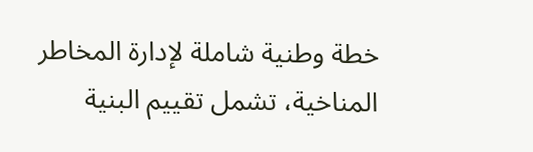خطة وطنية شاملة لإدارة المخاطر المناخية، تشمل تقييم البنية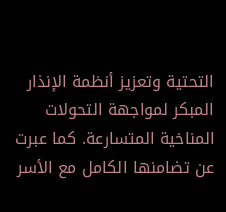التحتية وتعزيز أنظمة الإنذار المبكر لمواجهة التحولات المناخية المتسارعة. كما عبرت عن تضامنها الكامل مع الأسر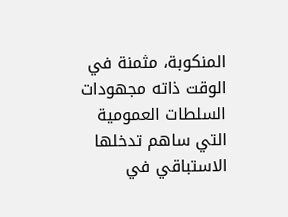المنكوبة، مثمنة في الوقت ذاته مجهودات السلطات العمومية التي ساهم تدخلها الاستباقي في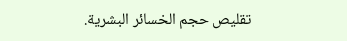تقليص حجم الخسائر البشرية.